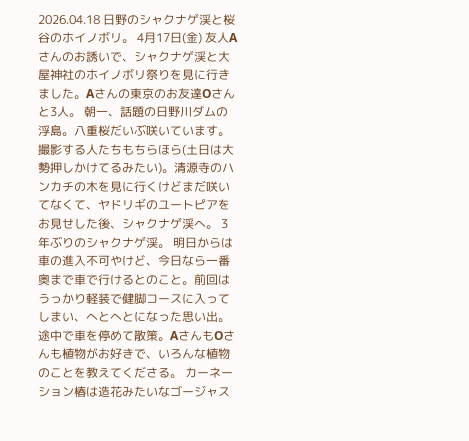2026.04.18 日野のシャクナゲ渓と桜谷のホイノボリ。 4月17日(金) 友人Aさんのお誘いで、シャクナゲ渓と大屋神社のホイノボリ祭りを見に行きました。Aさんの東京のお友達Oさんと3人。 朝一、話題の日野川ダムの浮島。八重桜だいぶ咲いています。撮影する人たちもちらほら(土日は大勢押しかけてるみたい)。清源寺のハンカチの木を見に行くけどまだ咲いてなくて、ヤドリギのユートピアをお見せした後、シャクナゲ渓へ。 3年ぶりのシャクナゲ渓。 明日からは車の進入不可やけど、今日なら一番奥まで車で行けるとのこと。前回はうっかり軽装で健脚コースに入ってしまい、へとへとになった思い出。 途中で車を停めて散策。AさんもOさんも植物がお好きで、いろんな植物のことを教えてくださる。 カーネーション椿は造花みたいなゴージャス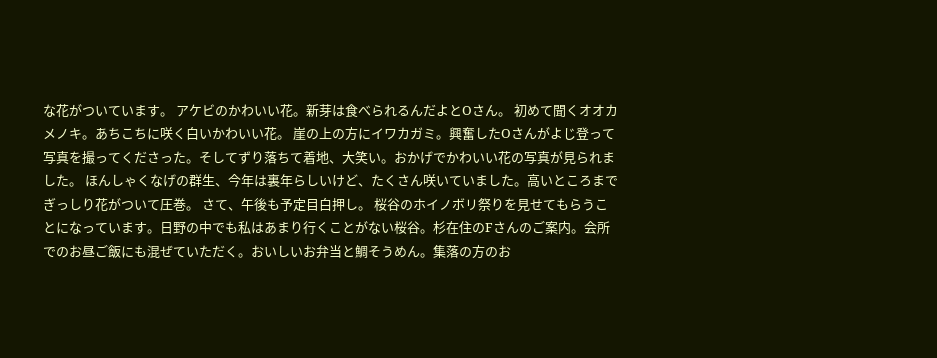な花がついています。 アケビのかわいい花。新芽は食べられるんだよとOさん。 初めて聞くオオカメノキ。あちこちに咲く白いかわいい花。 崖の上の方にイワカガミ。興奮したOさんがよじ登って写真を撮ってくださった。そしてずり落ちて着地、大笑い。おかげでかわいい花の写真が見られました。 ほんしゃくなげの群生、今年は裏年らしいけど、たくさん咲いていました。高いところまでぎっしり花がついて圧巻。 さて、午後も予定目白押し。 桜谷のホイノボリ祭りを見せてもらうことになっています。日野の中でも私はあまり行くことがない桜谷。杉在住のFさんのご案内。会所でのお昼ご飯にも混ぜていただく。おいしいお弁当と鯛そうめん。集落の方のお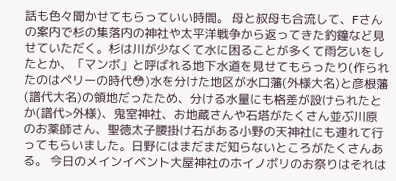話も色々聞かせてもらっていい時間。 母と叔母も合流して、Fさんの案内で杉の集落内の神社や太平洋戦争から返ってきた釣鐘など見せていただく。杉は川が少なくて水に困ることが多くて雨乞いをしたとか、「マンボ」と呼ばれる地下水道を見せてもらったり(作られたのはペリーの時代😳)水を分けた地区が水口藩(外様大名)と彦根藩(譜代大名)の領地だったため、分ける水量にも格差が設けられたとか(譜代>外様)、鬼室神社、お地蔵さんや石塔がたくさん並ぶ川原のお薬師さん、聖徳太子腰掛け石がある小野の天神社にも連れて行ってもらいました。日野にはまだまだ知らないところがたくさんある。 今日のメインイベント大屋神社のホイノボリのお祭りはそれは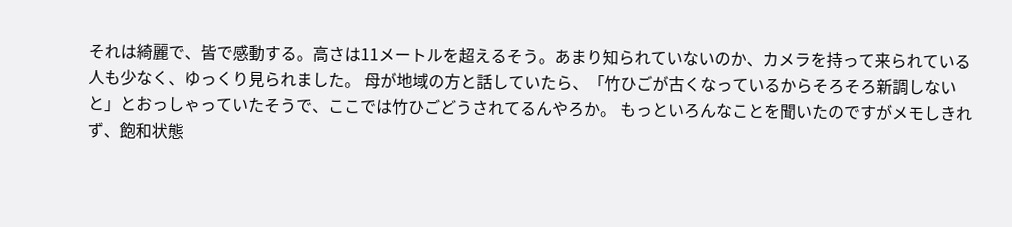それは綺麗で、皆で感動する。高さは11メートルを超えるそう。あまり知られていないのか、カメラを持って来られている人も少なく、ゆっくり見られました。 母が地域の方と話していたら、「竹ひごが古くなっているからそろそろ新調しないと」とおっしゃっていたそうで、ここでは竹ひごどうされてるんやろか。 もっといろんなことを聞いたのですがメモしきれず、飽和状態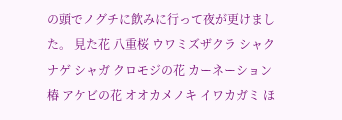の頭でノグチに飲みに行って夜が更けました。 見た花 八重桜 ウワミズザクラ シャクナゲ シャガ クロモジの花 カーネーション椿 アケビの花 オオカメノキ イワカガミ ほ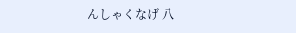んしゃくなげ 八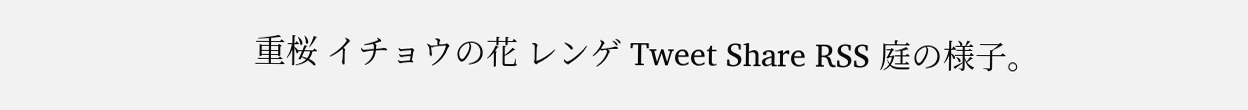重桜 イチョウの花 レンゲ Tweet Share RSS 庭の様子。